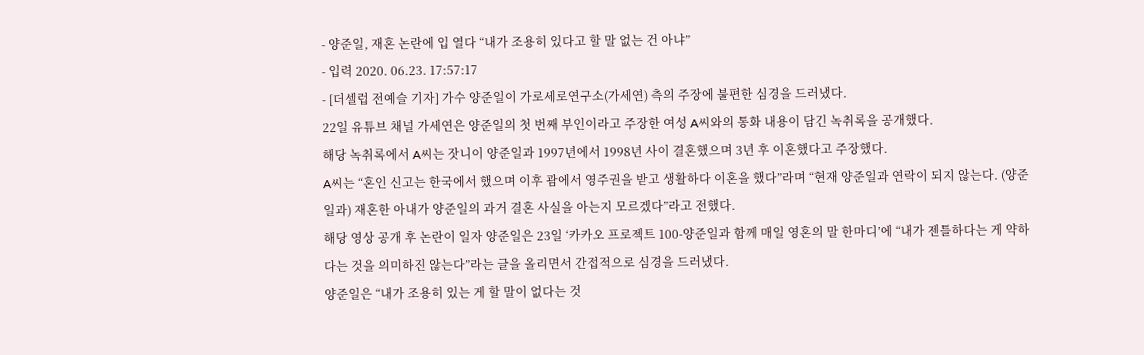- 양준일, 재혼 논란에 입 열다 “내가 조용히 있다고 할 말 없는 건 아냐”
- 입력 2020. 06.23. 17:57:17
- [더셀럽 전예슬 기자] 가수 양준일이 가로세로연구소(가세연) 측의 주장에 불편한 심경을 드러냈다.
22일 유튜브 채널 가세연은 양준일의 첫 번째 부인이라고 주장한 여성 A씨와의 통화 내용이 담긴 녹취록을 공개했다.
해당 녹취록에서 A씨는 잣니이 양준일과 1997년에서 1998년 사이 결혼했으며 3년 후 이혼했다고 주장했다.
A씨는 “혼인 신고는 한국에서 했으며 이후 괌에서 영주권을 받고 생활하다 이혼을 했다”라며 “현재 양준일과 연락이 되지 않는다. (양준일과) 재혼한 아내가 양준일의 과거 결혼 사실을 아는지 모르겠다”라고 전했다.
해당 영상 공개 후 논란이 일자 양준일은 23일 ‘카카오 프로젝트 100-양준일과 함께 매일 영혼의 말 한마디’에 “내가 젠틀하다는 게 약하다는 것을 의미하진 않는다”라는 글을 올리면서 간접적으로 심경을 드러냈다.
양준일은 “내가 조용히 있는 게 할 말이 없다는 것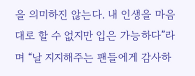을 의미하진 않는다. 내 인생을 마음대로 할 수 없지만 입은 가능하다”라며 “날 지지해주는 팬들에게 감사하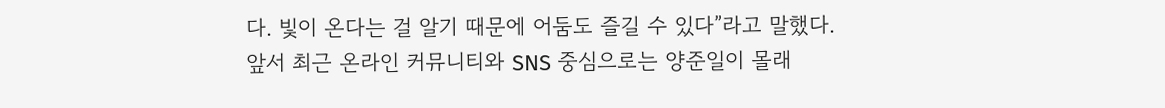다. 빛이 온다는 걸 알기 때문에 어둠도 즐길 수 있다”라고 말했다.
앞서 최근 온라인 커뮤니티와 SNS 중심으로는 양준일이 몰래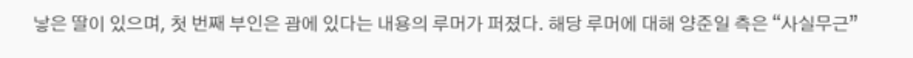낳은 딸이 있으며, 첫 번째 부인은 괌에 있다는 내용의 루머가 퍼졌다. 해당 루머에 대해 양준일 측은 “사실무근”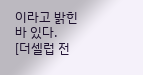이라고 밝힌 바 있다.
[더셀럽 전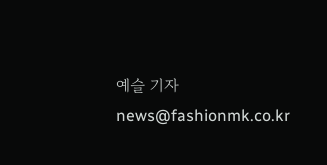예슬 기자 news@fashionmk.co.kr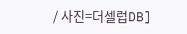/ 사진=더셀럽DB]